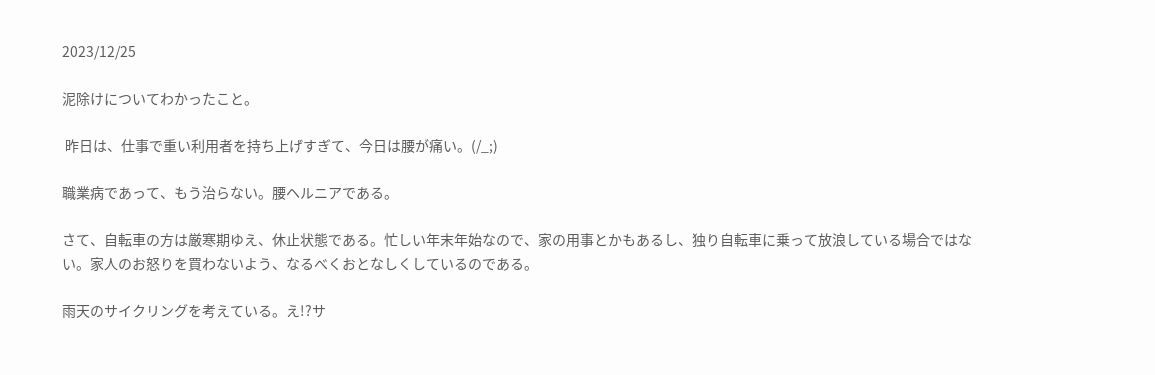2023/12/25

泥除けについてわかったこと。

 昨日は、仕事で重い利用者を持ち上げすぎて、今日は腰が痛い。(/_;)

職業病であって、もう治らない。腰ヘルニアである。

さて、自転車の方は厳寒期ゆえ、休止状態である。忙しい年末年始なので、家の用事とかもあるし、独り自転車に乗って放浪している場合ではない。家人のお怒りを買わないよう、なるべくおとなしくしているのである。

雨天のサイクリングを考えている。え!?サ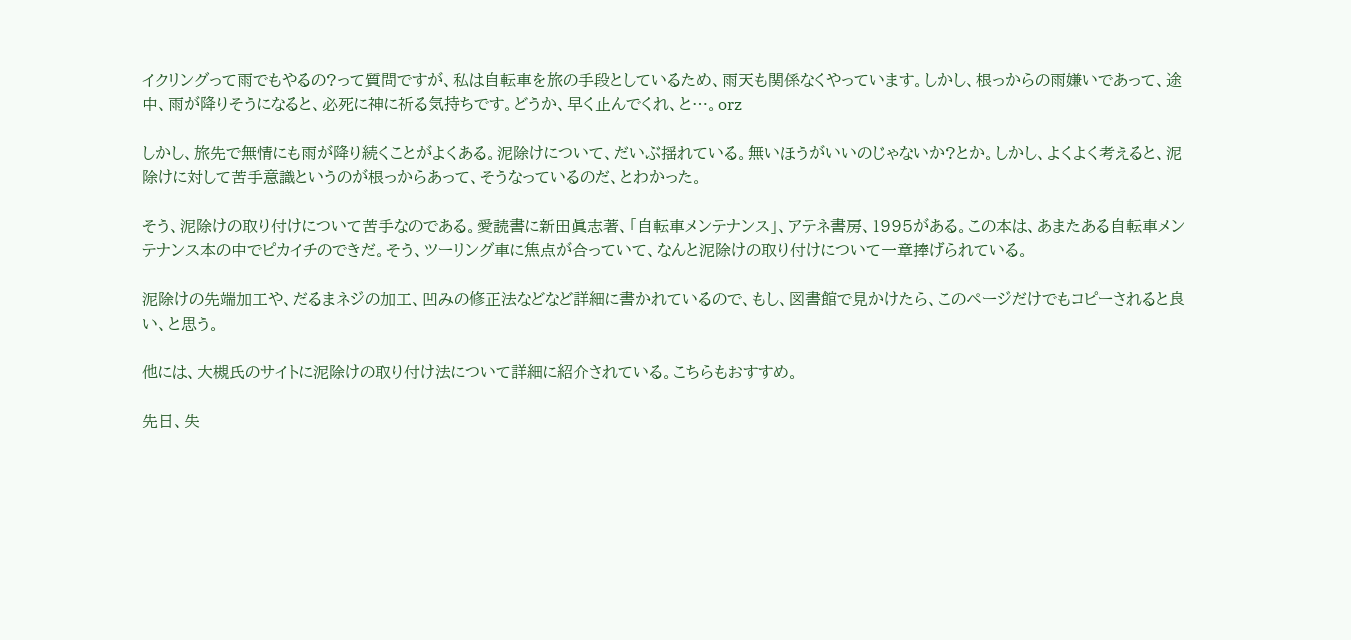イクリングって雨でもやるの?って質問ですが、私は自転車を旅の手段としているため、雨天も関係なくやっています。しかし、根っからの雨嫌いであって、途中、雨が降りそうになると、必死に神に祈る気持ちです。どうか、早く止んでくれ、と…。orz

しかし、旅先で無情にも雨が降り続くことがよくある。泥除けについて、だいぶ揺れている。無いほうがいいのじゃないか?とか。しかし、よくよく考えると、泥除けに対して苦手意識というのが根っからあって、そうなっているのだ、とわかった。

そう、泥除けの取り付けについて苦手なのである。愛読書に新田眞志著、「自転車メンテナンス」、アテネ書房、1995がある。この本は、あまたある自転車メンテナンス本の中でピカイチのできだ。そう、ツーリング車に焦点が合っていて、なんと泥除けの取り付けについて一章捧げられている。

泥除けの先端加工や、だるまネジの加工、凹みの修正法などなど詳細に書かれているので、もし、図書館で見かけたら、このページだけでもコピーされると良い、と思う。

他には、大槻氏のサイトに泥除けの取り付け法について詳細に紹介されている。こちらもおすすめ。

先日、失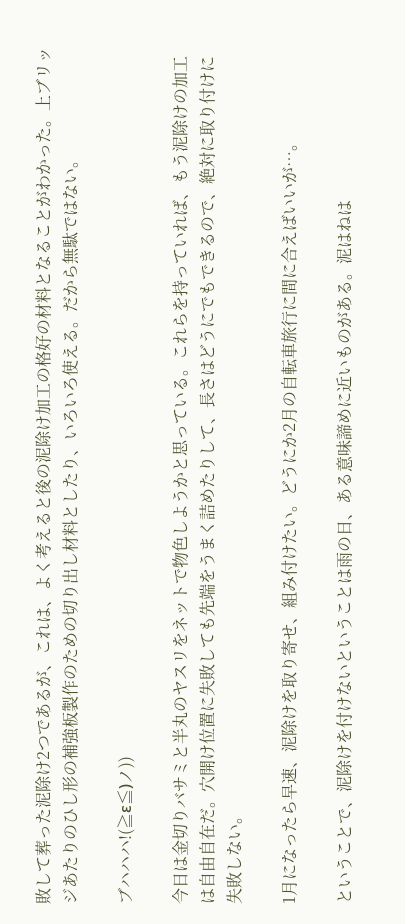敗して葬った泥除け2つであるが、これは、よく考えると後の泥除け加工の格好の材料となることがわかった。上ブリッジあたりのひし形の補強板製作のための切り出し材料としたり、いろいろ使える。だから無駄ではない。

ブハハハ!(≧ε≦)ノ))

今日は金切りバサミと半丸のヤスリをネットで物色しようかと思っている。これらを持っていれば、もう泥除けの加工は自由自在だ。穴開け位置に失敗しても先端をうまく詰めたりして、長さはどうにでもできるので、絶対に取り付けに失敗しない。

1月になったら早速、泥除けを取り寄せ、組み付けたい。どうにか2月の自転車旅行に間に合えばいいが…。

ということで、泥除けを付けないということは雨の日、ある意味諦めに近いものがある。泥はねは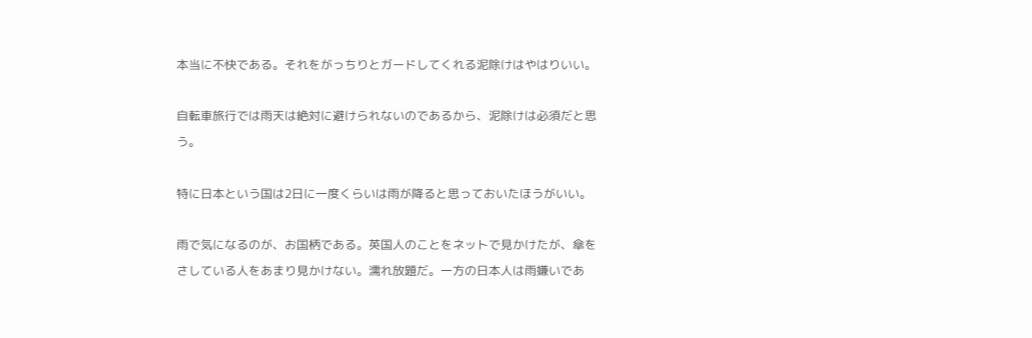本当に不快である。それをがっちりとガードしてくれる泥除けはやはりいい。

自転車旅行では雨天は絶対に避けられないのであるから、泥除けは必須だと思う。

特に日本という国は2日に一度くらいは雨が降ると思っておいたほうがいい。

雨で気になるのが、お国柄である。英国人のことをネットで見かけたが、傘をさしている人をあまり見かけない。濡れ放題だ。一方の日本人は雨嫌いであ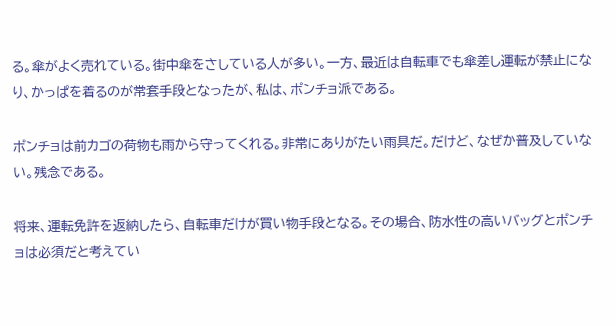る。傘がよく売れている。街中傘をさしている人が多い。一方、最近は自転車でも傘差し運転が禁止になり、かっぱを着るのが常套手段となったが、私は、ポンチョ派である。

ポンチョは前カゴの荷物も雨から守ってくれる。非常にありがたい雨具だ。だけど、なぜか普及していない。残念である。

将来、運転免許を返納したら、自転車だけが買い物手段となる。その場合、防水性の高いバッグとポンチョは必須だと考えてい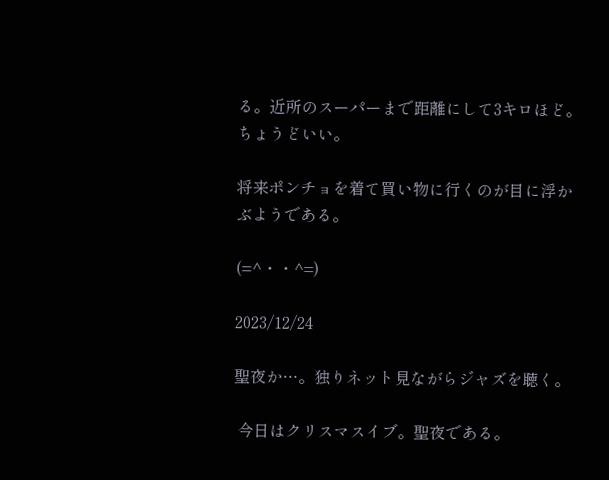る。近所のスーパーまで距離にして3キロほど。ちょうどいい。

将来ポンチョを着て買い物に行くのが目に浮かぶようである。

(=^・・^=)

2023/12/24

聖夜か…。独りネット見ながらジャズを聴く。

 今日はクリスマスイブ。聖夜である。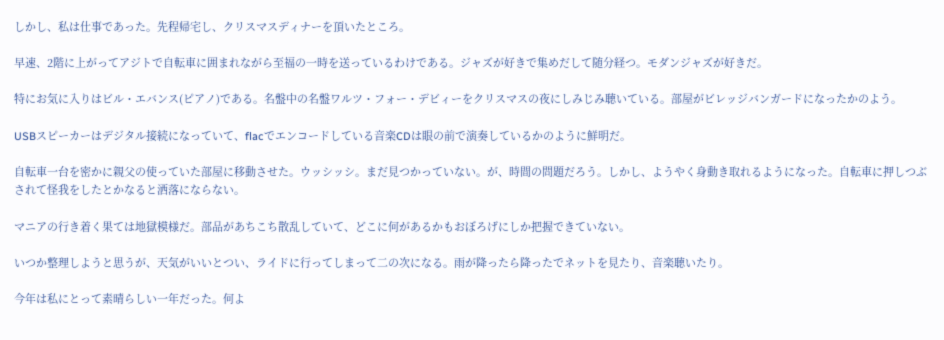しかし、私は仕事であった。先程帰宅し、クリスマスディナーを頂いたところ。

早速、2階に上がってアジトで自転車に囲まれながら至福の一時を送っているわけである。ジャズが好きで集めだして随分経つ。モダンジャズが好きだ。

特にお気に入りはビル・エバンス(ピアノ)である。名盤中の名盤ワルツ・フォー・デビィーをクリスマスの夜にしみじみ聴いている。部屋がビレッジバンガードになったかのよう。

USBスピーカーはデジタル接続になっていて、flacでエンコードしている音楽CDは眼の前で演奏しているかのように鮮明だ。

自転車一台を密かに親父の使っていた部屋に移動させた。ウッシッシ。まだ見つかっていない。が、時間の問題だろう。しかし、ようやく身動き取れるようになった。自転車に押しつぶされて怪我をしたとかなると洒落にならない。

マニアの行き着く果ては地獄模様だ。部品があちこち散乱していて、どこに何があるかもおぼろげにしか把握できていない。

いつか整理しようと思うが、天気がいいとつい、ライドに行ってしまって二の次になる。雨が降ったら降ったでネットを見たり、音楽聴いたり。

今年は私にとって素晴らしい一年だった。何よ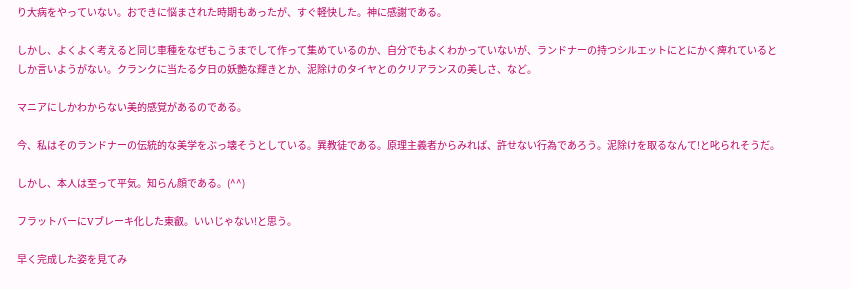り大病をやっていない。おできに悩まされた時期もあったが、すぐ軽快した。神に感謝である。

しかし、よくよく考えると同じ車種をなぜもこうまでして作って集めているのか、自分でもよくわかっていないが、ランドナーの持つシルエットにとにかく痺れているとしか言いようがない。クランクに当たる夕日の妖艶な輝きとか、泥除けのタイヤとのクリアランスの美しさ、など。

マニアにしかわからない美的感覚があるのである。

今、私はそのランドナーの伝統的な美学をぶっ壊そうとしている。異教徒である。原理主義者からみれば、許せない行為であろう。泥除けを取るなんて!と叱られそうだ。

しかし、本人は至って平気。知らん顔である。(^^)

フラットバーにVブレーキ化した東叡。いいじゃない!と思う。

早く完成した姿を見てみ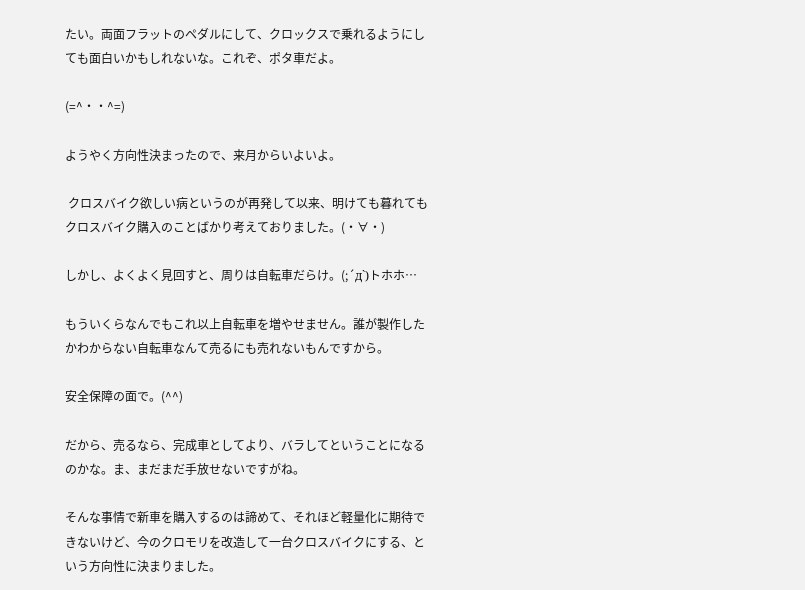たい。両面フラットのペダルにして、クロックスで乗れるようにしても面白いかもしれないな。これぞ、ポタ車だよ。

(=^・・^=)

ようやく方向性決まったので、来月からいよいよ。

 クロスバイク欲しい病というのが再発して以来、明けても暮れてもクロスバイク購入のことばかり考えておりました。(・∀・)

しかし、よくよく見回すと、周りは自転車だらけ。(;´д`)トホホ…

もういくらなんでもこれ以上自転車を増やせません。誰が製作したかわからない自転車なんて売るにも売れないもんですから。

安全保障の面で。(^^)

だから、売るなら、完成車としてより、バラしてということになるのかな。ま、まだまだ手放せないですがね。

そんな事情で新車を購入するのは諦めて、それほど軽量化に期待できないけど、今のクロモリを改造して一台クロスバイクにする、という方向性に決まりました。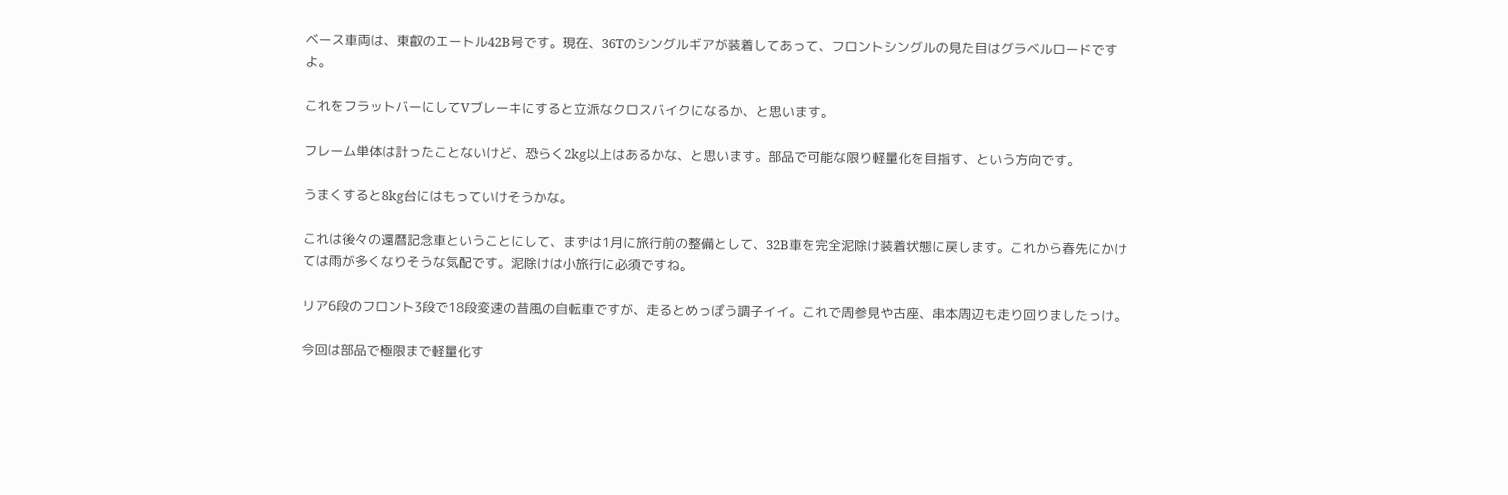ベース車両は、東叡のエートル42B号です。現在、36Tのシングルギアが装着してあって、フロントシングルの見た目はグラベルロードですよ。

これをフラットバーにしてVブレーキにすると立派なクロスバイクになるか、と思います。

フレーム単体は計ったことないけど、恐らく2kg以上はあるかな、と思います。部品で可能な限り軽量化を目指す、という方向です。

うまくすると8kg台にはもっていけそうかな。

これは後々の還暦記念車ということにして、まずは1月に旅行前の整備として、32B車を完全泥除け装着状態に戻します。これから春先にかけては雨が多くなりそうな気配です。泥除けは小旅行に必須ですね。

リア6段のフロント3段で18段変速の昔風の自転車ですが、走るとめっぽう調子イイ。これで周参見や古座、串本周辺も走り回りましたっけ。

今回は部品で極限まで軽量化す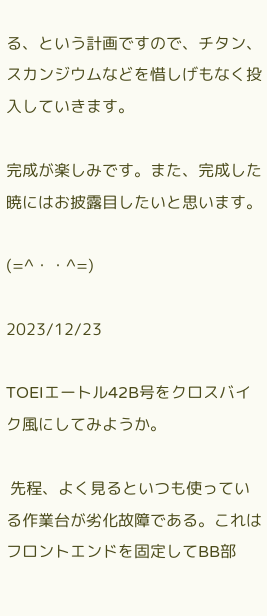る、という計画ですので、チタン、スカンジウムなどを惜しげもなく投入していきます。

完成が楽しみです。また、完成した暁にはお披露目したいと思います。

(=^・・^=)

2023/12/23

TOEIエートル42B号をクロスバイク風にしてみようか。

 先程、よく見るといつも使っている作業台が劣化故障である。これはフロントエンドを固定してBB部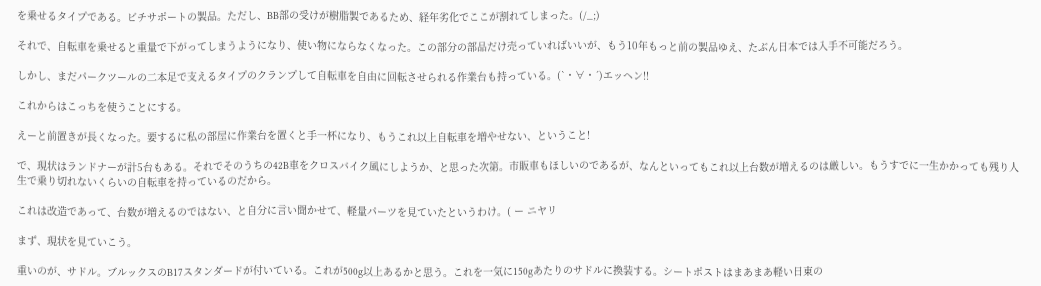を乗せるタイプである。ビチサポートの製品。ただし、BB部の受けが樹脂製であるため、経年劣化でここが割れてしまった。(/_;)

それで、自転車を乗せると重量で下がってしまうようになり、使い物にならなくなった。この部分の部品だけ売っていればいいが、もう10年もっと前の製品ゆえ、たぶん日本では入手不可能だろう。

しかし、まだパークツールの二本足で支えるタイプのクランプして自転車を自由に回転させられる作業台も持っている。(`・∀・´)エッヘン!!

これからはこっちを使うことにする。

えーと前置きが長くなった。要するに私の部屋に作業台を置くと手一杯になり、もうこれ以上自転車を増やせない、ということ!

で、現状はランドナーが計5台もある。それでそのうちの42B車をクロスバイク風にしようか、と思った次第。市販車もほしいのであるが、なんといってもこれ以上台数が増えるのは厳しい。もうすでに一生かかっても残り人生で乗り切れないくらいの自転車を持っているのだから。

これは改造であって、台数が増えるのではない、と自分に言い聞かせて、軽量パーツを見ていたというわけ。( ー ニヤリ

まず、現状を見ていこう。

重いのが、サドル。ブルックスのB17スタンダードが付いている。これが500g以上あるかと思う。これを一気に150gあたりのサドルに換装する。シートポストはまあまあ軽い日東の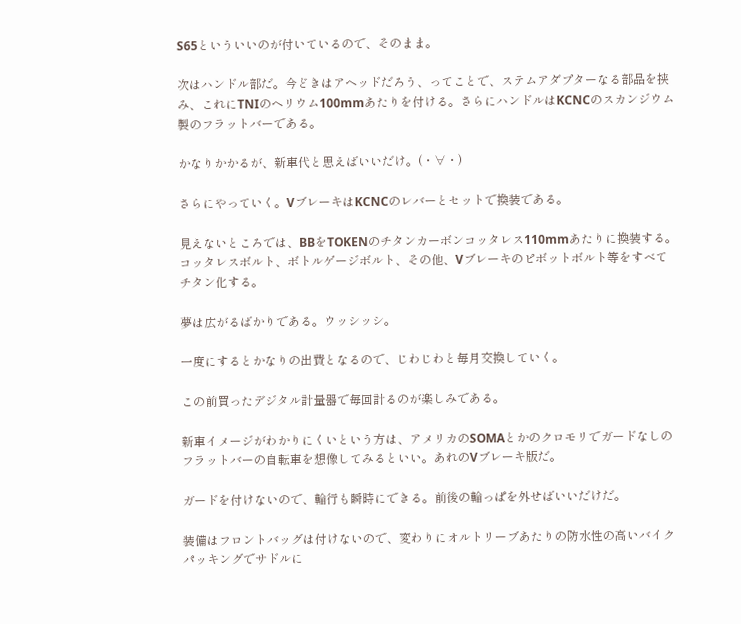S65といういいのが付いているので、そのまま。

次はハンドル部だ。今どきはアヘッドだろう、ってことで、ステムアダプターなる部品を挟み、これにTNIのヘリウム100mmあたりを付ける。さらにハンドルはKCNCのスカンジウム製のフラットバーである。

かなりかかるが、新車代と思えばいいだけ。(・∀・)

さらにやっていく。VブレーキはKCNCのレバーとセットで換装である。

見えないところでは、BBをTOKENのチタンカーボンコッタレス110mmあたりに換装する。コッタレスボルト、ボトルゲージボルト、その他、Vブレーキのピボットボルト等をすべてチタン化する。

夢は広がるばかりである。ウッシッシ。

一度にするとかなりの出費となるので、じわじわと毎月交換していく。

この前買ったデジタル計量器で毎回計るのが楽しみである。

新車イメージがわかりにくいという方は、アメリカのSOMAとかのクロモリでガードなしのフラットバーの自転車を想像してみるといい。あれのVブレーキ版だ。

ガードを付けないので、輪行も瞬時にできる。前後の輪っぱを外せばいいだけだ。

装備はフロントバッグは付けないので、変わりにオルトリーブあたりの防水性の高いバイクパッキングでサドルに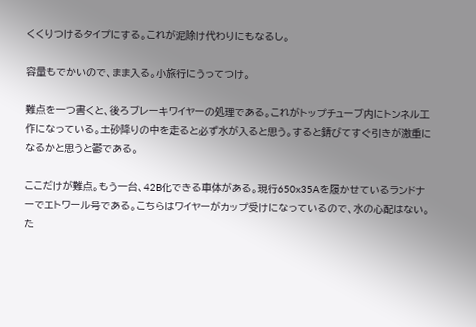くくりつけるタイプにする。これが泥除け代わりにもなるし。

容量もでかいので、まま入る。小旅行にうってつけ。

難点を一つ書くと、後ろブレーキワイヤーの処理である。これがトップチューブ内にトンネル工作になっている。土砂降りの中を走ると必ず水が入ると思う。すると錆びてすぐ引きが激重になるかと思うと鬱である。

ここだけが難点。もう一台、42B化できる車体がある。現行650x35Aを履かせているランドナーでエトワール号である。こちらはワイヤーがカップ受けになっているので、水の心配はない。た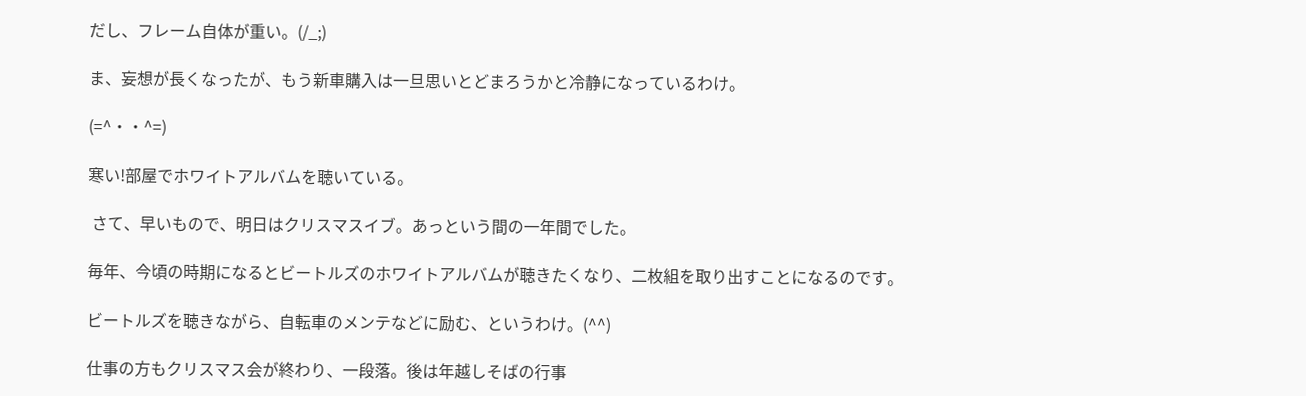だし、フレーム自体が重い。(/_;)

ま、妄想が長くなったが、もう新車購入は一旦思いとどまろうかと冷静になっているわけ。

(=^・・^=)

寒い!部屋でホワイトアルバムを聴いている。

 さて、早いもので、明日はクリスマスイブ。あっという間の一年間でした。

毎年、今頃の時期になるとビートルズのホワイトアルバムが聴きたくなり、二枚組を取り出すことになるのです。

ビートルズを聴きながら、自転車のメンテなどに励む、というわけ。(^^)

仕事の方もクリスマス会が終わり、一段落。後は年越しそばの行事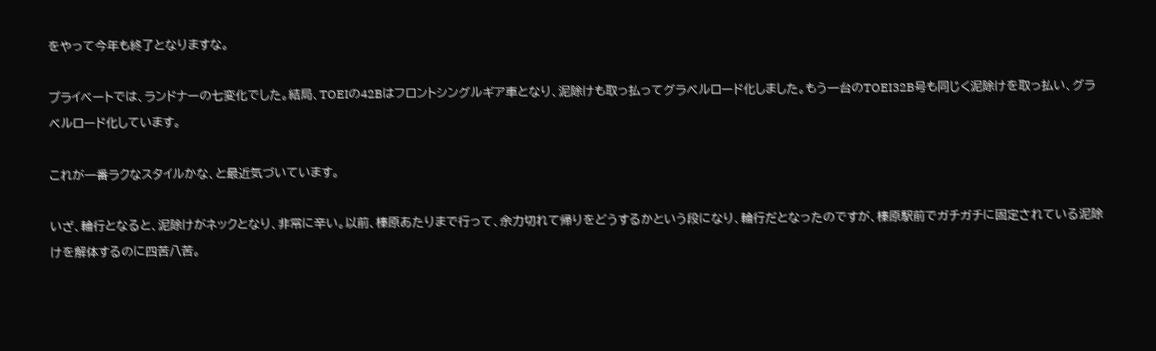をやって今年も終了となりますな。

プライベートでは、ランドナーの七変化でした。結局、TOEIの42Bはフロントシングルギア車となり、泥除けも取っ払ってグラベルロード化しました。もう一台のTOEI32B号も同じく泥除けを取っ払い、グラベルロード化しています。

これが一番ラクなスタイルかな、と最近気づいています。

いざ、輪行となると、泥除けがネックとなり、非常に辛い。以前、榛原あたりまで行って、余力切れて帰りをどうするかという段になり、輪行だとなったのですが、榛原駅前でガチガチに固定されている泥除けを解体するのに四苦八苦。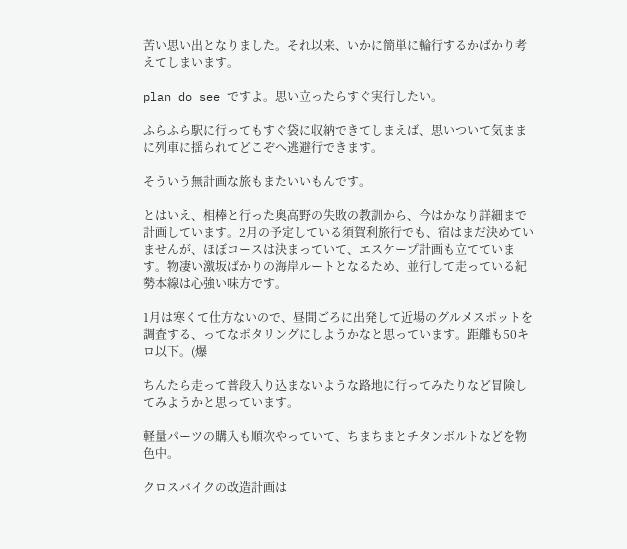苦い思い出となりました。それ以来、いかに簡単に輪行するかばかり考えてしまいます。

plan do see ですよ。思い立ったらすぐ実行したい。

ふらふら駅に行ってもすぐ袋に収納できてしまえば、思いついて気ままに列車に揺られてどこぞへ逃避行できます。

そういう無計画な旅もまたいいもんです。

とはいえ、相棒と行った奥高野の失敗の教訓から、今はかなり詳細まで計画しています。2月の予定している須賀利旅行でも、宿はまだ決めていませんが、ほぼコースは決まっていて、エスケープ計画も立てています。物凄い激坂ばかりの海岸ルートとなるため、並行して走っている紀勢本線は心強い味方です。

1月は寒くて仕方ないので、昼間ごろに出発して近場のグルメスポットを調査する、ってなポタリングにしようかなと思っています。距離も50キロ以下。(爆

ちんたら走って普段入り込まないような路地に行ってみたりなど冒険してみようかと思っています。

軽量パーツの購入も順次やっていて、ちまちまとチタンボルトなどを物色中。

クロスバイクの改造計画は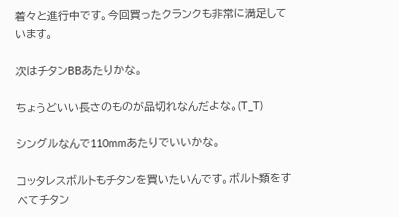着々と進行中です。今回買ったクランクも非常に満足しています。

次はチタンBBあたりかな。

ちょうどいい長さのものが品切れなんだよな。(T_T)

シングルなんで110mmあたりでいいかな。

コッタレスボルトもチタンを買いたいんです。ボルト類をすべてチタン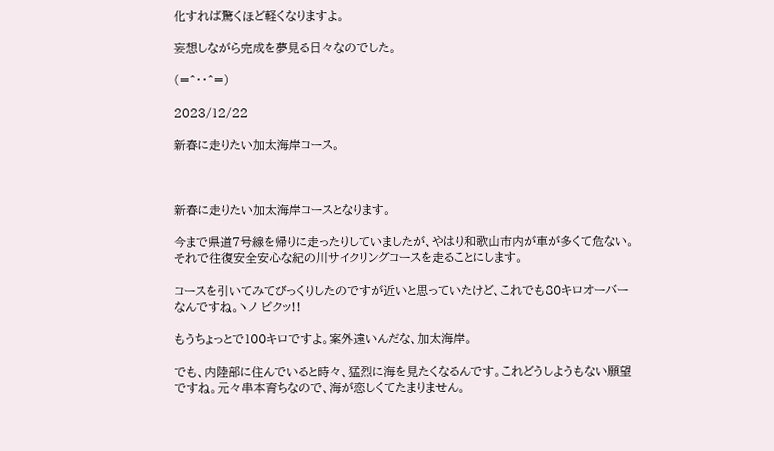化すれば驚くほど軽くなりますよ。

妄想しながら完成を夢見る日々なのでした。

(=^・・^=)

2023/12/22

新春に走りたい加太海岸コース。



新春に走りたい加太海岸コースとなります。

今まで県道7号線を帰りに走ったりしていましたが、やはり和歌山市内が車が多くて危ない。それで往復安全安心な紀の川サイクリングコースを走ることにします。

コースを引いてみてびっくりしたのですが近いと思っていたけど、これでも80キロオーバーなんですね。ヽノ ビクッ!!

もうちょっとで100キロですよ。案外遠いんだな、加太海岸。

でも、内陸部に住んでいると時々、猛烈に海を見たくなるんです。これどうしようもない願望ですね。元々串本育ちなので、海が恋しくてたまりません。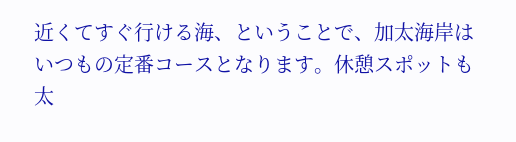近くてすぐ行ける海、ということで、加太海岸はいつもの定番コースとなります。休憩スポットも太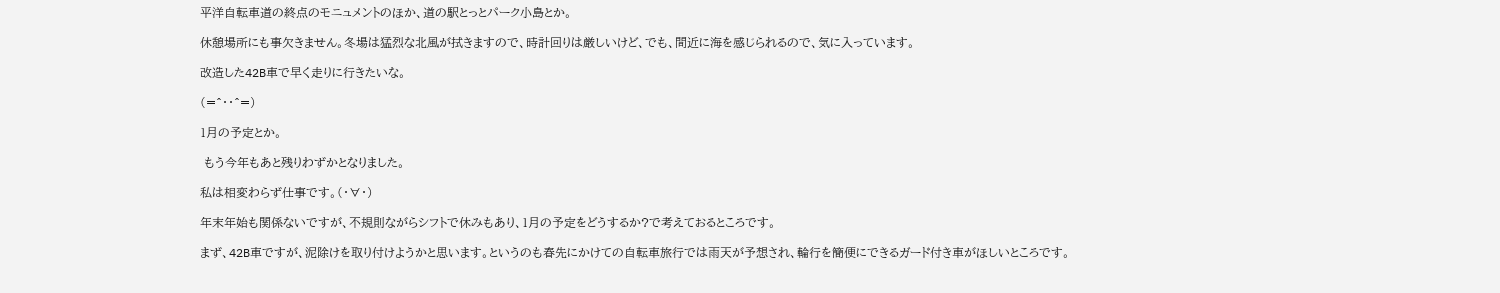平洋自転車道の終点のモニュメントのほか、道の駅とっとパーク小島とか。

休憩場所にも事欠きません。冬場は猛烈な北風が拭きますので、時計回りは厳しいけど、でも、間近に海を感じられるので、気に入っています。

改造した42B車で早く走りに行きたいな。

(=^・・^=)

1月の予定とか。

 もう今年もあと残りわずかとなりました。

私は相変わらず仕事です。(・∀・)

年末年始も関係ないですが、不規則ながらシフトで休みもあり、1月の予定をどうするか?で考えておるところです。

まず、42B車ですが、泥除けを取り付けようかと思います。というのも春先にかけての自転車旅行では雨天が予想され、輪行を簡便にできるガード付き車がほしいところです。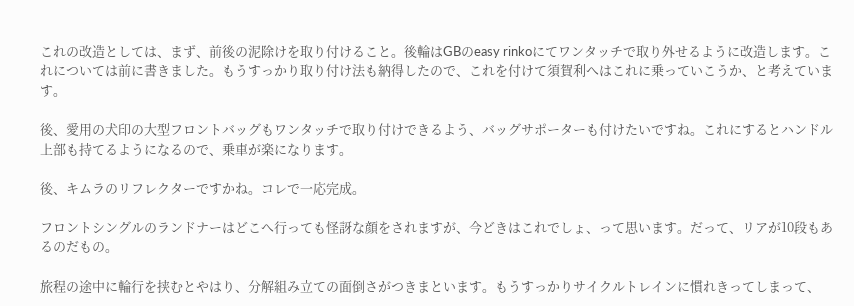これの改造としては、まず、前後の泥除けを取り付けること。後輪はGBのeasy rinkoにてワンタッチで取り外せるように改造します。これについては前に書きました。もうすっかり取り付け法も納得したので、これを付けて須賀利へはこれに乗っていこうか、と考えています。

後、愛用の犬印の大型フロントバッグもワンタッチで取り付けできるよう、バッグサポーターも付けたいですね。これにするとハンドル上部も持てるようになるので、乗車が楽になります。

後、キムラのリフレクターですかね。コレで一応完成。

フロントシングルのランドナーはどこへ行っても怪訝な顔をされますが、今どきはこれでしょ、って思います。だって、リアが10段もあるのだもの。

旅程の途中に輪行を挟むとやはり、分解組み立ての面倒さがつきまといます。もうすっかりサイクルトレインに慣れきってしまって、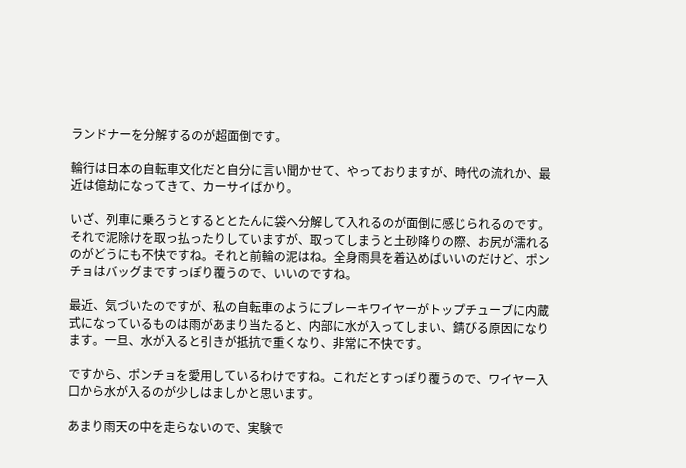ランドナーを分解するのが超面倒です。

輪行は日本の自転車文化だと自分に言い聞かせて、やっておりますが、時代の流れか、最近は億劫になってきて、カーサイばかり。

いざ、列車に乗ろうとするととたんに袋へ分解して入れるのが面倒に感じられるのです。それで泥除けを取っ払ったりしていますが、取ってしまうと土砂降りの際、お尻が濡れるのがどうにも不快ですね。それと前輪の泥はね。全身雨具を着込めばいいのだけど、ポンチョはバッグまですっぽり覆うので、いいのですね。

最近、気づいたのですが、私の自転車のようにブレーキワイヤーがトップチューブに内蔵式になっているものは雨があまり当たると、内部に水が入ってしまい、錆びる原因になります。一旦、水が入ると引きが抵抗で重くなり、非常に不快です。

ですから、ポンチョを愛用しているわけですね。これだとすっぽり覆うので、ワイヤー入口から水が入るのが少しはましかと思います。

あまり雨天の中を走らないので、実験で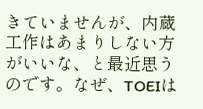きていませんが、内蔵工作はあまりしない方がいいな、と最近思うのです。なぜ、TOEIは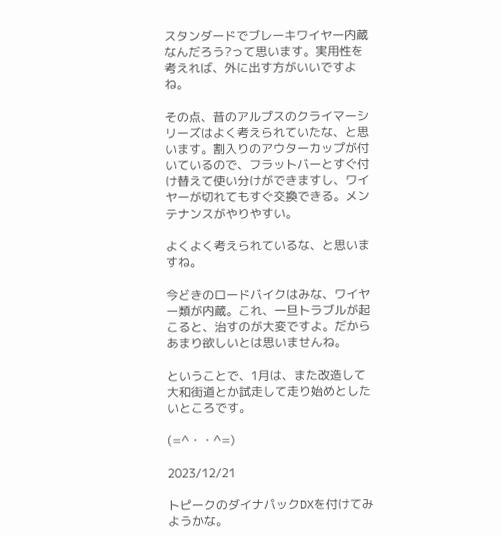スタンダードでブレーキワイヤー内蔵なんだろう?って思います。実用性を考えれば、外に出す方がいいですよね。

その点、昔のアルプスのクライマーシリーズはよく考えられていたな、と思います。割入りのアウターカップが付いているので、フラットバーとすぐ付け替えて使い分けができますし、ワイヤーが切れてもすぐ交換できる。メンテナンスがやりやすい。

よくよく考えられているな、と思いますね。

今どきのロードバイクはみな、ワイヤー類が内蔵。これ、一旦トラブルが起こると、治すのが大変ですよ。だからあまり欲しいとは思いませんね。

ということで、1月は、また改造して大和街道とか試走して走り始めとしたいところです。

(=^・・^=)

2023/12/21

トピークのダイナパックDXを付けてみようかな。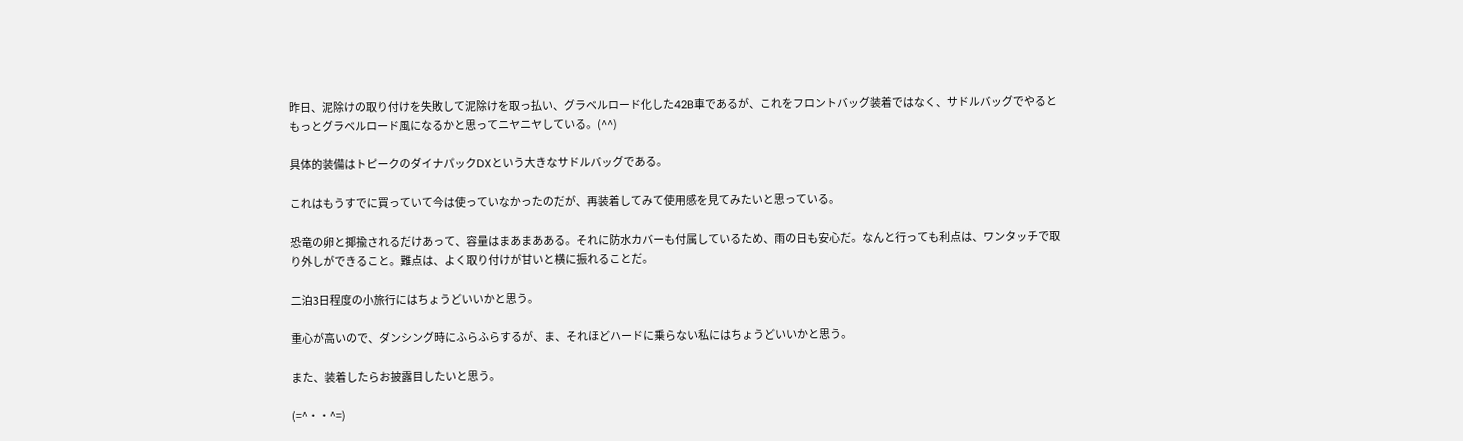昨日、泥除けの取り付けを失敗して泥除けを取っ払い、グラベルロード化した42B車であるが、これをフロントバッグ装着ではなく、サドルバッグでやるともっとグラベルロード風になるかと思ってニヤニヤしている。(^^)

具体的装備はトピークのダイナパックDXという大きなサドルバッグである。

これはもうすでに買っていて今は使っていなかったのだが、再装着してみて使用感を見てみたいと思っている。

恐竜の卵と揶揄されるだけあって、容量はまあまあある。それに防水カバーも付属しているため、雨の日も安心だ。なんと行っても利点は、ワンタッチで取り外しができること。難点は、よく取り付けが甘いと横に振れることだ。

二泊3日程度の小旅行にはちょうどいいかと思う。

重心が高いので、ダンシング時にふらふらするが、ま、それほどハードに乗らない私にはちょうどいいかと思う。

また、装着したらお披露目したいと思う。

(=^・・^=)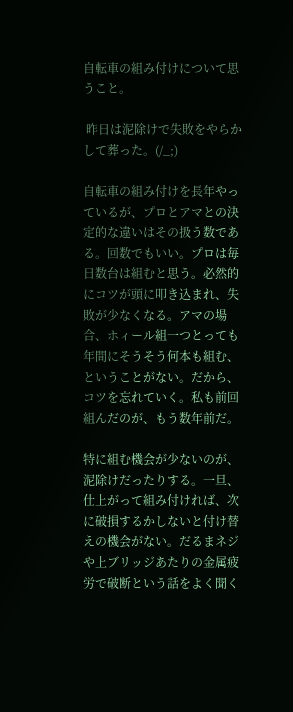自転車の組み付けについて思うこと。

 昨日は泥除けで失敗をやらかして葬った。(/_;)

自転車の組み付けを長年やっているが、プロとアマとの決定的な違いはその扱う数である。回数でもいい。プロは毎日数台は組むと思う。必然的にコツが頭に叩き込まれ、失敗が少なくなる。アマの場合、ホィール組一つとっても年間にそうそう何本も組む、ということがない。だから、コツを忘れていく。私も前回組んだのが、もう数年前だ。

特に組む機会が少ないのが、泥除けだったりする。一旦、仕上がって組み付ければ、次に破損するかしないと付け替えの機会がない。だるまネジや上ブリッジあたりの金属疲労で破断という話をよく聞く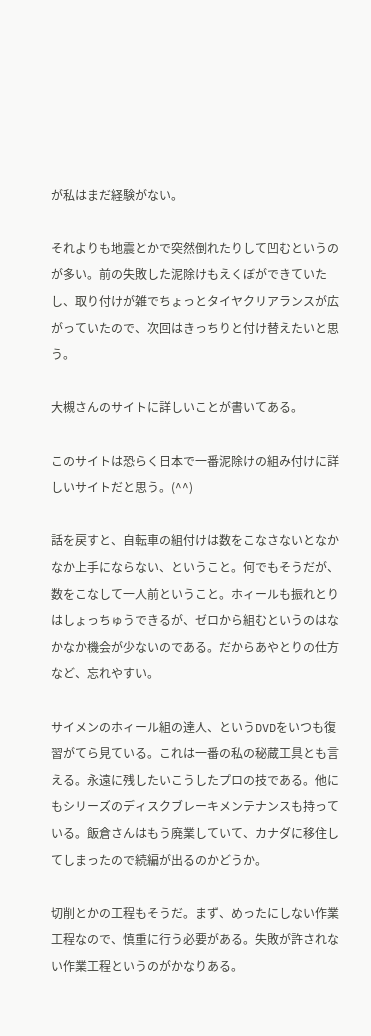が私はまだ経験がない。

それよりも地震とかで突然倒れたりして凹むというのが多い。前の失敗した泥除けもえくぼができていたし、取り付けが雑でちょっとタイヤクリアランスが広がっていたので、次回はきっちりと付け替えたいと思う。

大槻さんのサイトに詳しいことが書いてある。

このサイトは恐らく日本で一番泥除けの組み付けに詳しいサイトだと思う。(^^)

話を戻すと、自転車の組付けは数をこなさないとなかなか上手にならない、ということ。何でもそうだが、数をこなして一人前ということ。ホィールも振れとりはしょっちゅうできるが、ゼロから組むというのはなかなか機会が少ないのである。だからあやとりの仕方など、忘れやすい。

サイメンのホィール組の達人、というDVDをいつも復習がてら見ている。これは一番の私の秘蔵工具とも言える。永遠に残したいこうしたプロの技である。他にもシリーズのディスクブレーキメンテナンスも持っている。飯倉さんはもう廃業していて、カナダに移住してしまったので続編が出るのかどうか。

切削とかの工程もそうだ。まず、めったにしない作業工程なので、慎重に行う必要がある。失敗が許されない作業工程というのがかなりある。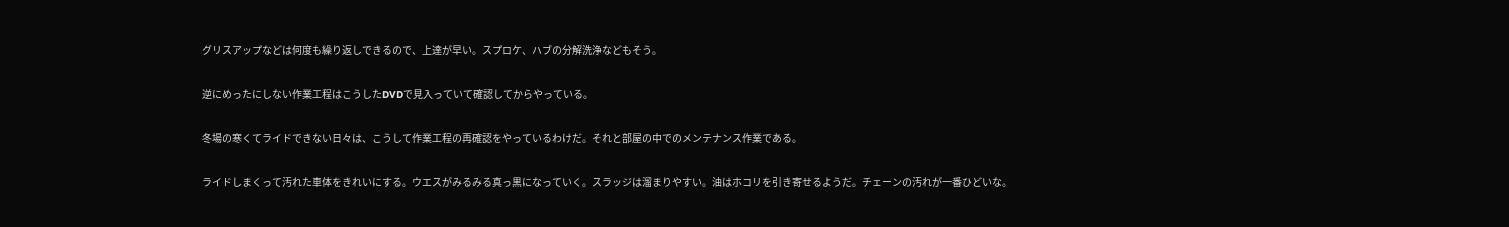グリスアップなどは何度も繰り返しできるので、上達が早い。スプロケ、ハブの分解洗浄などもそう。

逆にめったにしない作業工程はこうしたDVDで見入っていて確認してからやっている。

冬場の寒くてライドできない日々は、こうして作業工程の再確認をやっているわけだ。それと部屋の中でのメンテナンス作業である。

ライドしまくって汚れた車体をきれいにする。ウエスがみるみる真っ黒になっていく。スラッジは溜まりやすい。油はホコリを引き寄せるようだ。チェーンの汚れが一番ひどいな。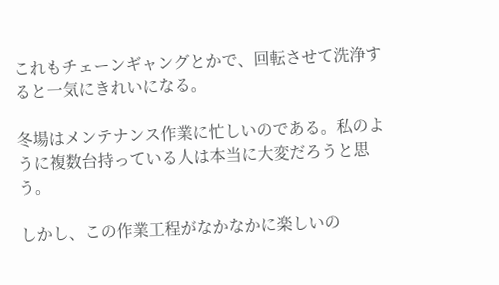これもチェーンギャングとかで、回転させて洗浄すると一気にきれいになる。

冬場はメンテナンス作業に忙しいのである。私のように複数台持っている人は本当に大変だろうと思う。

しかし、この作業工程がなかなかに楽しいの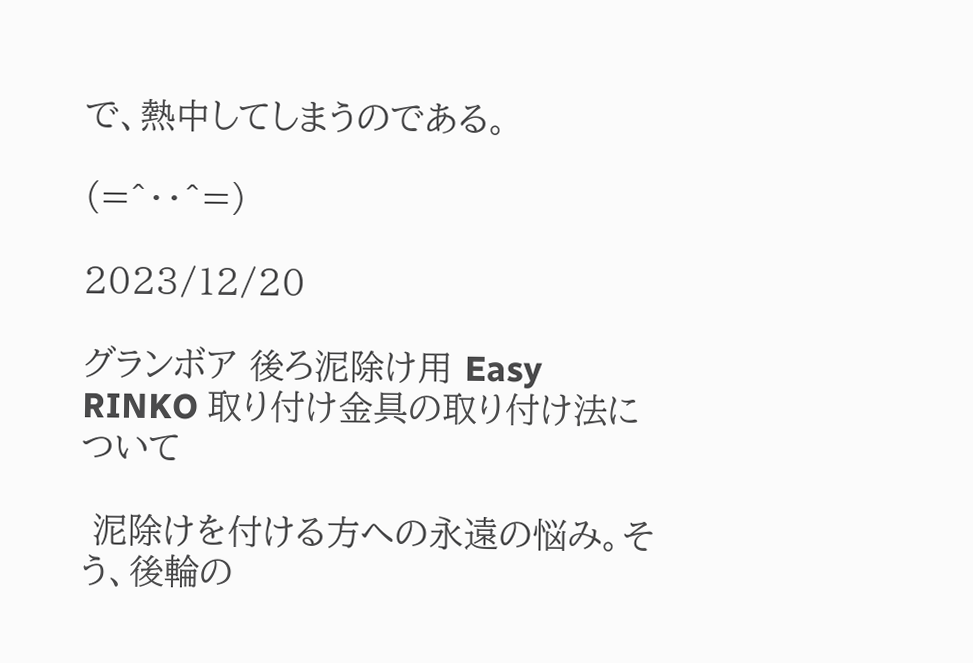で、熱中してしまうのである。

(=^・・^=)

2023/12/20

グランボア 後ろ泥除け用 Easy RINKO 取り付け金具の取り付け法について

 泥除けを付ける方への永遠の悩み。そう、後輪の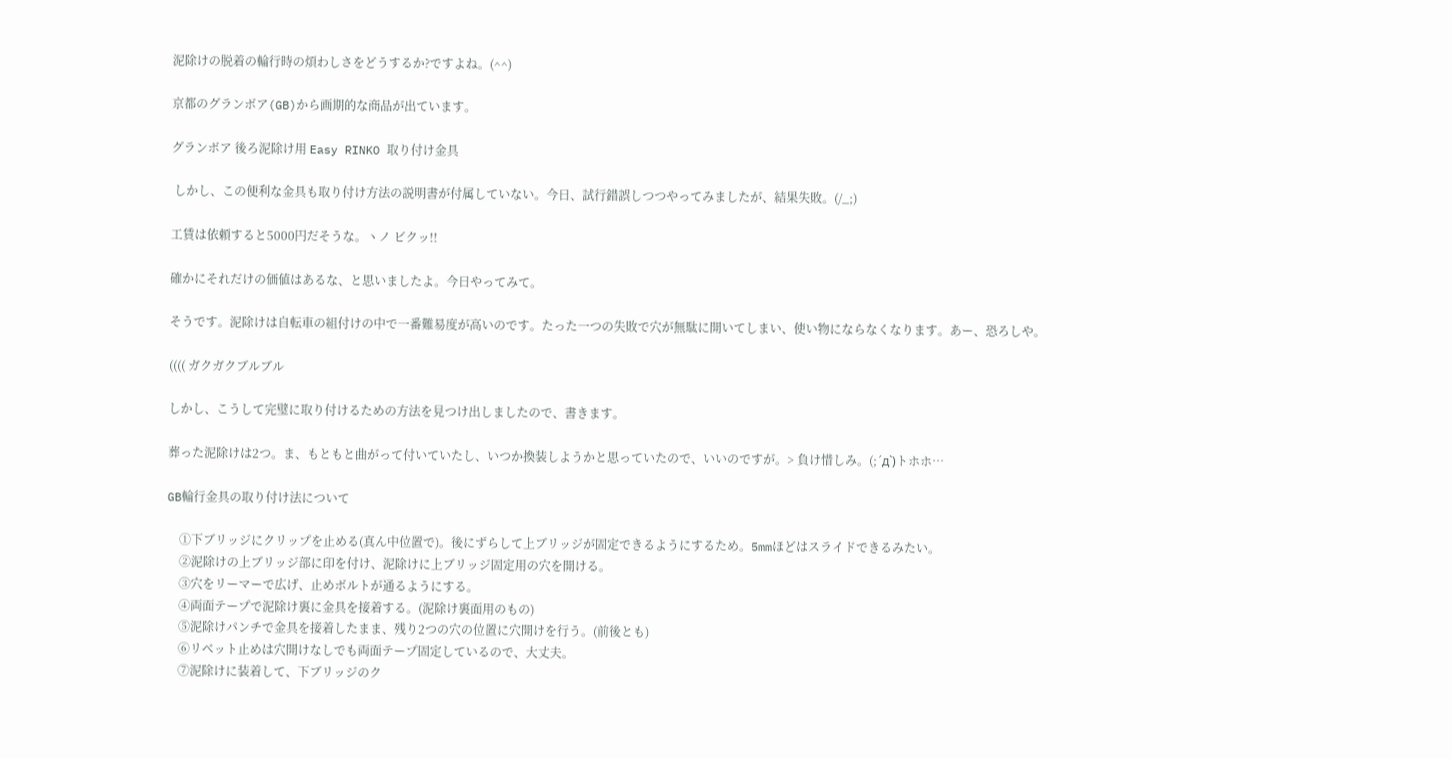泥除けの脱着の輪行時の煩わしさをどうするか?ですよね。(^^)

京都のグランボア(GB)から画期的な商品が出ています。

グランボア 後ろ泥除け用 Easy RINKO 取り付け金具

 しかし、この便利な金具も取り付け方法の説明書が付属していない。今日、試行錯誤しつつやってみましたが、結果失敗。(/_;)

工賃は依頼すると5000円だそうな。ヽノ ビクッ!!

確かにそれだけの価値はあるな、と思いましたよ。今日やってみて。

そうです。泥除けは自転車の組付けの中で一番難易度が高いのです。たった一つの失敗で穴が無駄に開いてしまい、使い物にならなくなります。あー、恐ろしや。

(((( ガクガクブルブル

しかし、こうして完璧に取り付けるための方法を見つけ出しましたので、書きます。

葬った泥除けは2つ。ま、もともと曲がって付いていたし、いつか換装しようかと思っていたので、いいのですが。> 負け惜しみ。(;´д`)トホホ…

GB輪行金具の取り付け法について

    ①下ブリッジにクリップを止める(真ん中位置で)。後にずらして上ブリッジが固定できるようにするため。5mmほどはスライドできるみたい。
    ②泥除けの上ブリッジ部に印を付け、泥除けに上ブリッジ固定用の穴を開ける。
    ③穴をリーマーで広げ、止めボルトが通るようにする。
    ④両面テープで泥除け裏に金具を接着する。(泥除け裏面用のもの)
    ⑤泥除けパンチで金具を接着したまま、残り2つの穴の位置に穴開けを行う。(前後とも)
    ⑥リベット止めは穴開けなしでも両面テープ固定しているので、大丈夫。
    ⑦泥除けに装着して、下ブリッジのク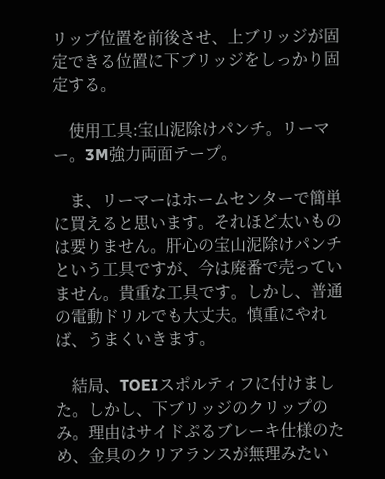リップ位置を前後させ、上ブリッジが固定できる位置に下ブリッジをしっかり固定する。

    使用工具:宝山泥除けパンチ。リーマー。3M強力両面テープ。

    ま、リーマーはホームセンターで簡単に買えると思います。それほど太いものは要りません。肝心の宝山泥除けパンチという工具ですが、今は廃番で売っていません。貴重な工具です。しかし、普通の電動ドリルでも大丈夫。慎重にやれば、うまくいきます。

    結局、TOEIスポルティフに付けました。しかし、下ブリッジのクリップのみ。理由はサイドぷるブレーキ仕様のため、金具のクリアランスが無理みたい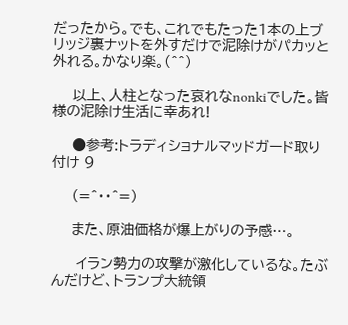だったから。でも、これでもたった1本の上ブリッジ裏ナットを外すだけで泥除けがパカッと外れる。かなり楽。(^^)

    以上、人柱となった哀れなnonkiでした。皆様の泥除け生活に幸あれ!

    ●参考:トラディショナルマッドガード取り付け 9

    (=^・・^=)

    また、原油価格が爆上がりの予感…。

     イラン勢力の攻撃が激化しているな。たぶんだけど、トランプ大統領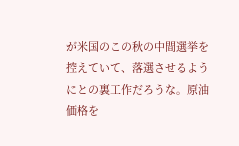が米国のこの秋の中間選挙を控えていて、落選させるようにとの裏工作だろうな。原油価格を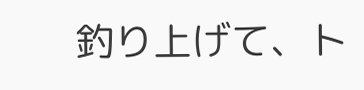釣り上げて、ト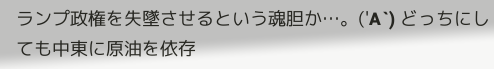ランプ政権を失墜させるという魂胆か…。('A`) どっちにしても中東に原油を依存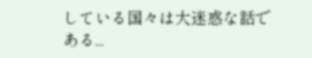している国々は大迷惑な話である...